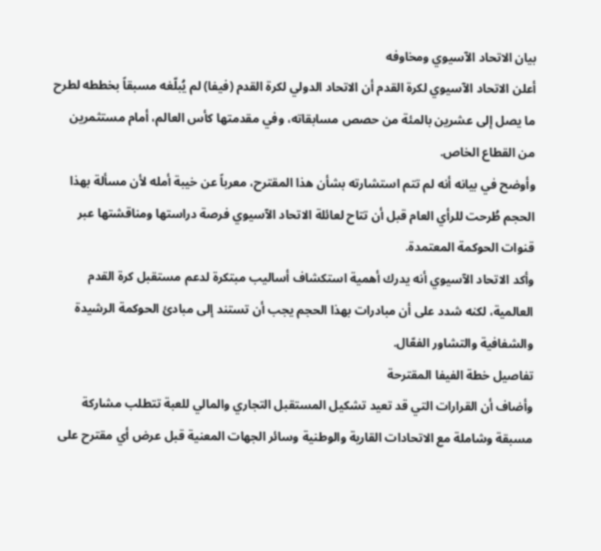بيان الاتحاد الآسيوي ومخاوفه
أعلن الاتحاد الآسيوي لكرة القدم أن الاتحاد الدولي لكرة القدم (فيفا) لم يُبلّغه مسبقاً بخططه لطرح ما يصل إلى عشرين بالمئة من حصص مسابقاته، وفي مقدمتها كأس العالم، أمام مستثمرين من القطاع الخاص.
وأوضح في بيانه أنه لم تتم استشارته بشأن هذا المقترح، معرباً عن خيبة أمله لأن مسألة بهذا الحجم طُرحت للرأي العام قبل أن تتاح لعائلة الاتحاد الآسيوي فرصة دراستها ومناقشتها عبر قنوات الحوكمة المعتمدة.
وأكد الاتحاد الآسيوي أنه يدرك أهمية استكشاف أساليب مبتكرة لدعم مستقبل كرة القدم العالمية، لكنه شدد على أن مبادرات بهذا الحجم يجب أن تستند إلى مبادئ الحوكمة الرشيدة والشفافية والتشاور الفعّال.
تفاصيل خطة الفيفا المقترحة
وأضاف أن القرارات التي قد تعيد تشكيل المستقبل التجاري والمالي للعبة تتطلب مشاركة مسبقة وشاملة مع الاتحادات القارية والوطنية وسائر الجهات المعنية قبل عرض أي مقترح على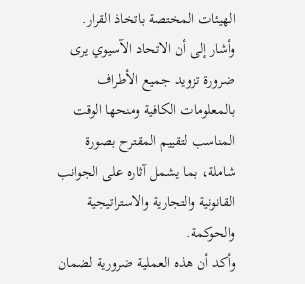الهيئات المختصة باتخاذ القرار.
وأشار إلى أن الاتحاد الآسيوي يرى ضرورة تزويد جميع الأطراف بالمعلومات الكافية ومنحها الوقت المناسب لتقييم المقترح بصورة شاملة، بما يشمل آثاره على الجوانب القانونية والتجارية والاستراتيجية والحوكمة.
وأكد أن هذه العملية ضرورية لضمان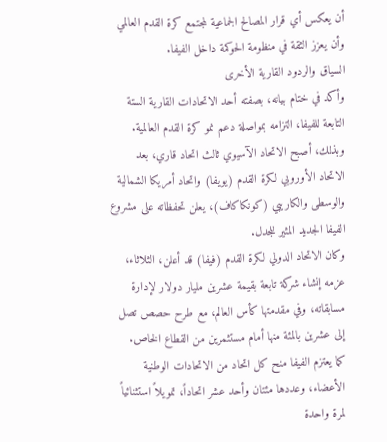أن يعكس أي قرار المصالح الجماعية لمجتمع كرة القدم العالمي وأن يعزز الثقة في منظومة الحوكمة داخل الفيفا.
السياق والردود القارية الأخرى
وأكد في ختام بيانه، بصفته أحد الاتحادات القارية الستة التابعة للفيفا، التزامه بمواصلة دعم نمو كرة القدم العالمية.
وبذلك، أصبح الاتحاد الآسيوي ثالث اتحاد قاري، بعد الاتحاد الأوروبي لكرة القدم (يويفا) واتحاد أمريكا الشمالية والوسطى والكاريبي (كونكاكاف)، يعلن تحفظاته على مشروع الفيفا الجديد المثير للجدل.
وكان الاتحاد الدولي لكرة القدم (فيفا) قد أعلن، الثلاثاء، عزمه إنشاء شركة تابعة بقيمة عشرين مليار دولار لإدارة مسابقاته، وفي مقدمتها كأس العالم، مع طرح حصص تصل إلى عشرين بالمئة منها أمام مستثمرين من القطاع الخاص.
كما يعتزم الفيفا منح كل اتحاد من الاتحادات الوطنية الأعضاء، وعددها مئتان وأحد عشر اتحاداً، تمويلاً استثنائياً لمرة واحدة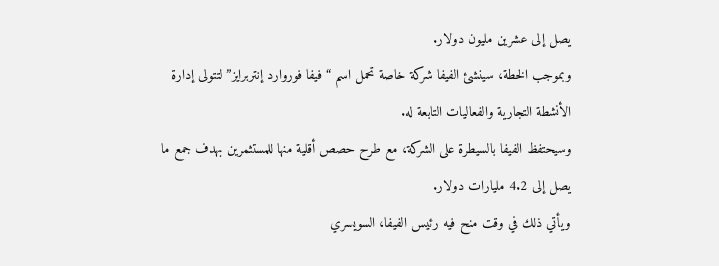يصل إلى عشرين مليون دولار.
وبموجب الخطة، سينشئ الفيفا شركة خاصة تحمل اسم “فيفا فوروارد إنتربرايز” لتتولى إدارة الأنشطة التجارية والفعاليات التابعة له.
وسيحتفظ الفيفا بالسيطرة على الشركة، مع طرح حصص أقلية منها للمستثمرين بهدف جمع ما يصل إلى 4.2 مليارات دولار.
ويأتي ذلك في وقت منح فيه رئيس الفيفا، السويسري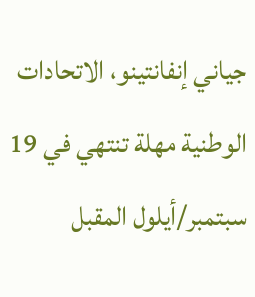جياني إنفانتينو، الاتحادات الوطنية مهلة تنتهي في 19 سبتمبر/أيلول المقبل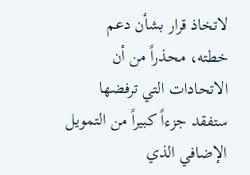لاتخاذ قرار بشأن دعم خطته، محذراً من أن الاتحادات التي ترفضها ستفقد جزءاً كبيراً من التمويل الإضافي الذي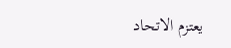يعتزم الاتحاد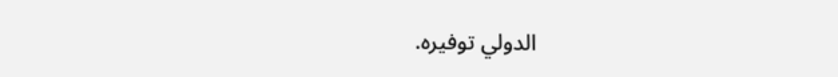الدولي توفيره.